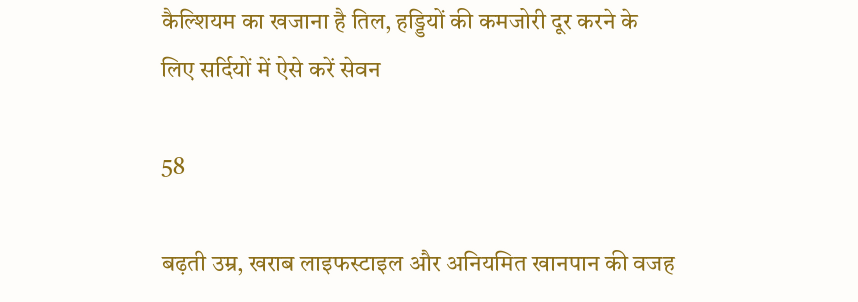कैल्शियम का खजाना है तिल, हड्डियों की कमजोरी दूर करने के लिए सर्दियों में ऐसे करें सेवन

58

बढ़ती उम्र, खराब लाइफस्टाइल और अनियमित खानपान की वजह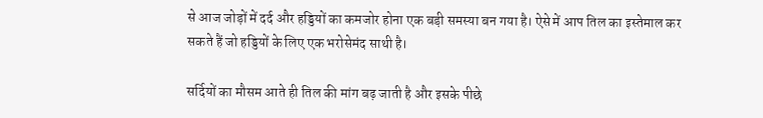से आज जोड़ों में दर्द और हड्डियों का कमजोर होना एक बड़ी समस्या बन गया है। ऐसे में आप तिल का इस्तेमाल कर सकते हैं जो हड्डियों के लिए एक भरोसेमंद साथी है।

सर्दियों का मौसम आते ही तिल की मांग बढ़ जाती है और इसके पीछे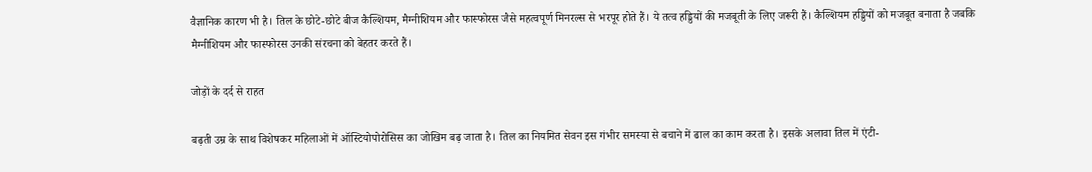वैज्ञानिक कारण भी है। तिल के छोटे-छोटे बीज कैल्शियम, मैग्नीशियम और फास्फोरस जैसे महत्वपूर्ण मिनरल्स से भरपूर होते हैं। ये तत्व हड्डियों की मजबूती के लिए जरूरी हैं। कैल्शियम हड्डियों को मजबूत बनाता है जबकि मैग्नीशियम और फास्फोरस उनकी संरचना को बेहतर करते हैं।

जोड़ों के दर्द से राहत

बढ़ती उम्र के साथ विशेषकर महिलाओं में ऑस्टियोपोरोसिस का जोखिम बढ़ जाता है। तिल का नियमित सेवन इस गंभीर समस्या से बचाने में ढाल का काम करता है। इसके अलावा तिल में एंटी-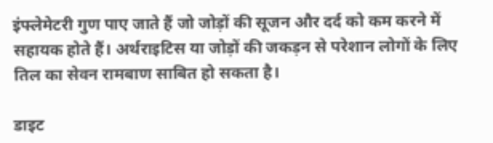इंफ्लेमेटरी गुण पाए जाते हैं जो जोड़ों की सूजन और दर्द को कम करने में सहायक होते हैं। अर्थराइटिस या जोड़ों की जकड़न से परेशान लोगों के लिए तिल का सेवन रामबाण साबित हो सकता है।

डाइट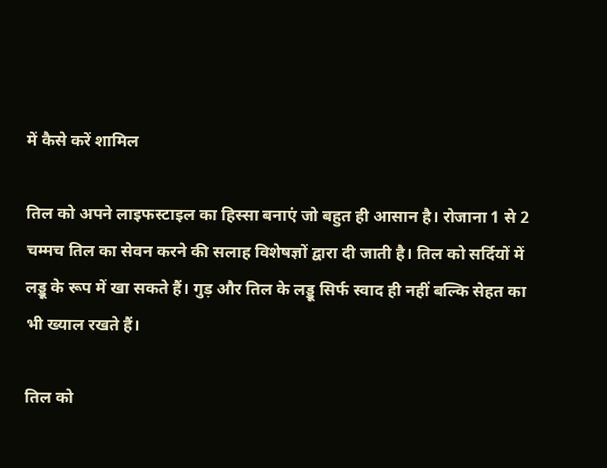में कैसे करें शामिल

तिल को अपने लाइफस्टाइल का हिस्सा बनाएं जो बहुत ही आसान है। रोजाना 1 से 2 चम्मच तिल का सेवन करने की सलाह विशेषज्ञों द्वारा दी जाती है। तिल को सर्दियों में लड्डू के रूप में खा सकते हैं। गुड़ और तिल के लड्डू सिर्फ स्वाद ही नहीं बल्कि सेहत का भी ख्याल रखते हैं।

तिल को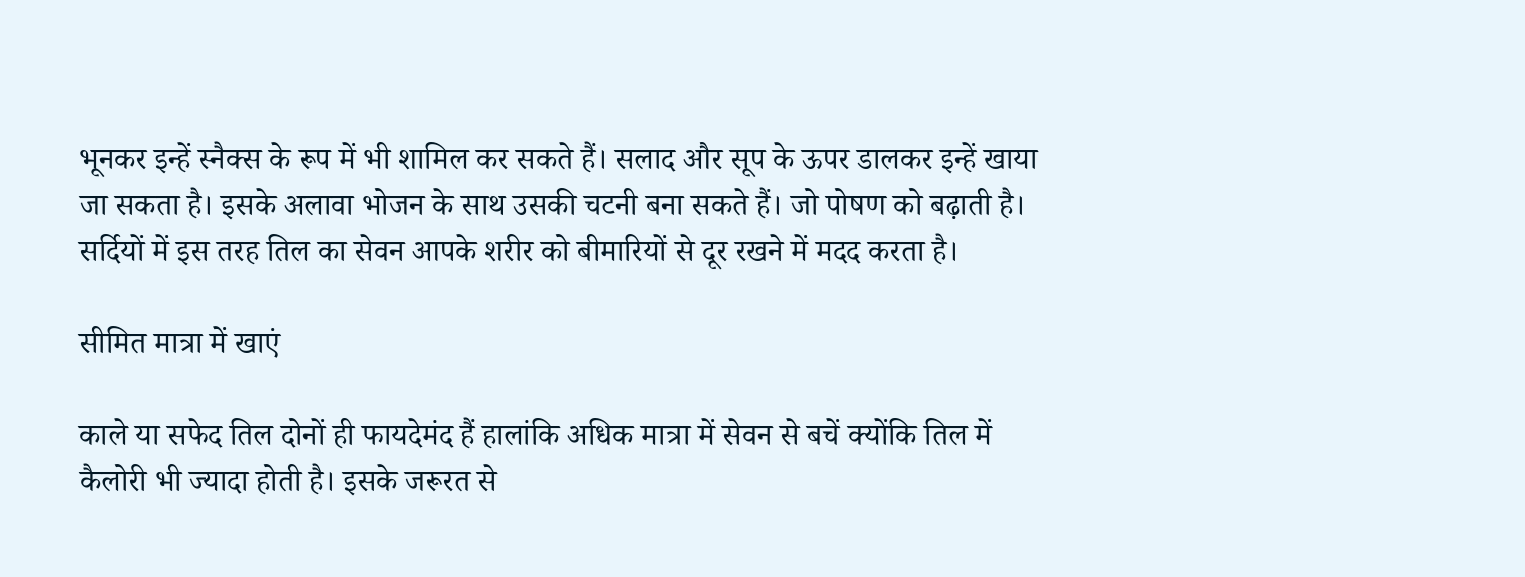भूनकर इन्हें स्नैक्स के रूप में भी शामिल कर सकते हैं। सलाद और सूप के ऊपर डालकर इन्हें खाया जा सकता है। इसके अलावा भोजन के साथ उसकी चटनी बना सकते हैं। जो पोषण को बढ़ाती है। सर्दियों में इस तरह तिल का सेवन आपके शरीर को बीमारियों से दूर रखने में मदद करता है।

सीमित मात्रा में खाएं

काले या सफेद तिल दोनों ही फायदेमंद हैं हालांकि अधिक मात्रा में सेवन से बचें क्योंकि तिल में कैलोरी भी ज्यादा होती है। इसके जरूरत से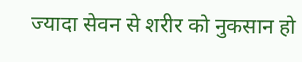ज्यादा सेवन से शरीर को नुकसान हो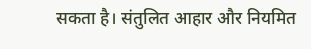सकता है। संतुलित आहार और नियमित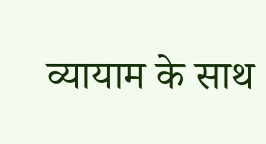व्यायाम के साथ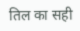तिल का सही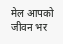मेल आपको जीवन भर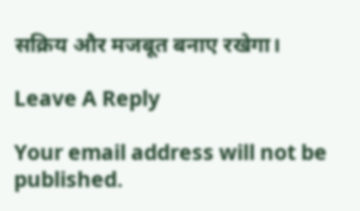सक्रिय और मजबूत बनाए रखेगा।

Leave A Reply

Your email address will not be published.